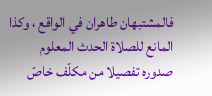فالمشتبهان طاهران في الواقع ، وكذا المانع للصلاة الحدث المعلوم صدوره تفصيلا من مكلّف خاصّ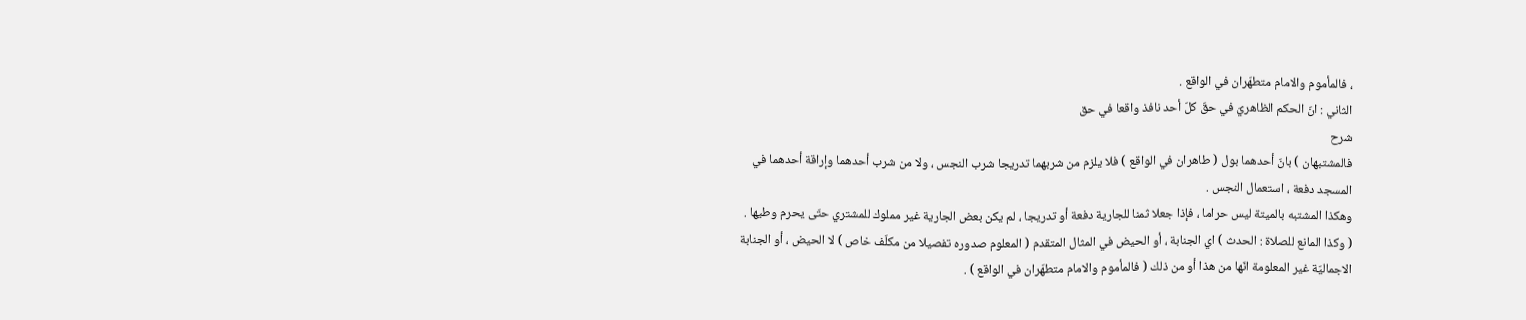، فالمأموم والامام متطهّران في الواقع .
الثاني : انّ الحكم الظاهريّ في حقّ كلّ أحد نافذ واقعا في حق
شرح
فالمشتبهان ) بانّ أحدهما بول ( طاهران في الواقع ) فلا يلزم من شربهما تدريجا شرب النجس ، ولا من شرب أحدهما وإراقة أحدهما في المسجد دفعة ، استعمال النجس .
وهكذا المشتبه بالميتة ليس حراما ، فإذا جعلا ثمنا للجارية دفعة أو تدريجا ، لم يكن بعض الجارية غير مملوك للمشتري حتّى يحرم وطيها .
( وكذا المانع للصلاة : الحدث ) اي الجنابة ، أو الحيض في المثال المتقدم ( المعلوم صدوره تفصيلا من مكلّف خاص ) لا الحيض ، أو الجنابة الاجماليّة غير المعلومة انّها من هذا أو من ذلك ( فالمأموم والامام متطهّران في الواقع ) .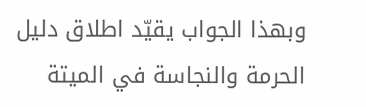وبهذا الجواب يقيّد اطلاق دليل الحرمة والنجاسة في الميتة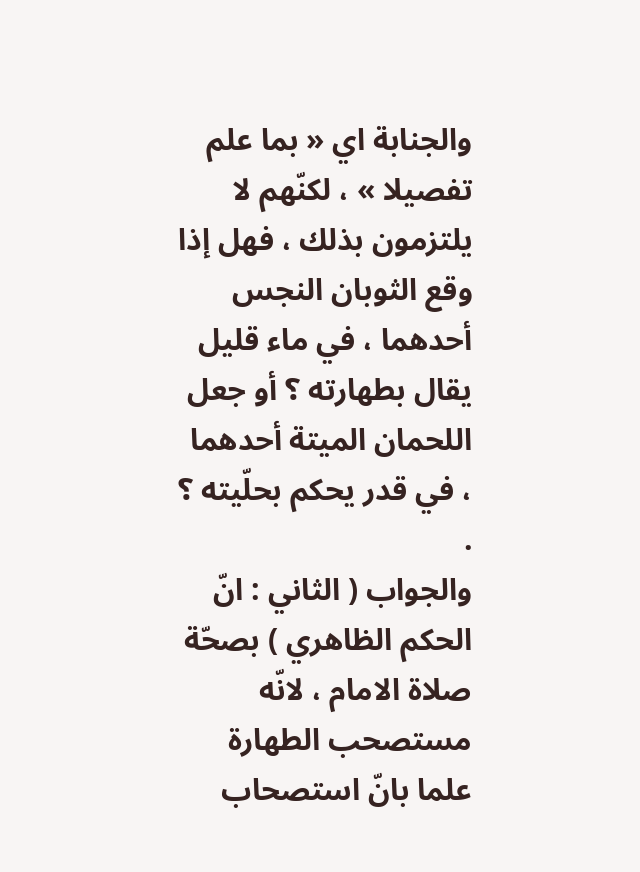والجنابة اي « بما علم تفصيلا » ، لكنّهم لا يلتزمون بذلك ، فهل إذا وقع الثوبان النجس أحدهما ، في ماء قليل يقال بطهارته ؟ أو جعل اللحمان الميتة أحدهما ، في قدر يحكم بحلّيته ؟ .
والجواب ( الثاني : انّ الحكم الظاهري ) بصحّة صلاة الامام ، لانّه مستصحب الطهارة علما بانّ استصحاب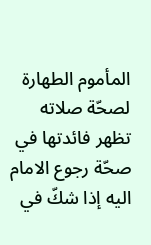المأموم الطهارة لصحّة صلاته تظهر فائدتها في صحّة رجوع الامام اليه إذا شكّ في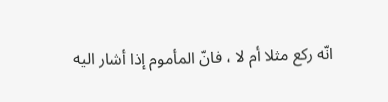انّه ركع مثلا أم لا ، فانّ المأموم إذا أشار اليه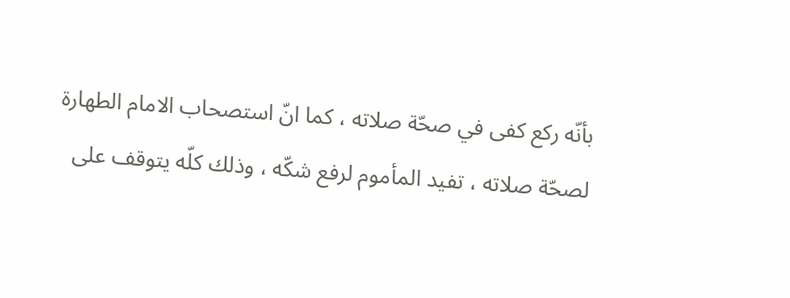بأنّه ركع كفى في صحّة صلاته ، كما انّ استصحاب الامام الطهارة لصحّة صلاته ، تفيد المأموم لرفع شكّه ، وذلك كلّه يتوقف على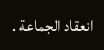انعقاد الجماعة .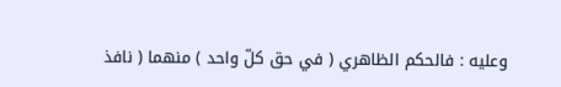وعليه : فالحكم الظاهري ( في حق كلّ واحد ) منهما ( نافذ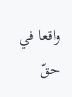واقعا في حقّ